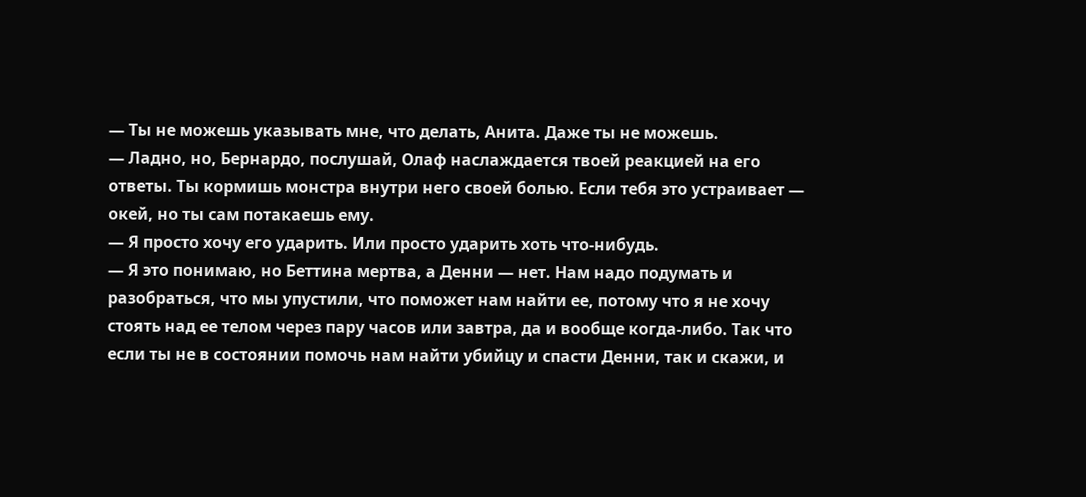— Ты не можешь указывать мне, что делать, Анита. Даже ты не можешь.
— Ладно, но, Бернардо, послушай, Олаф наслаждается твоей реакцией на его ответы. Ты кормишь монстра внутри него своей болью. Если тебя это устраивает — окей, но ты сам потакаешь ему.
— Я просто хочу его ударить. Или просто ударить хоть что-нибудь.
— Я это понимаю, но Беттина мертва, а Денни — нет. Нам надо подумать и разобраться, что мы упустили, что поможет нам найти ее, потому что я не хочу стоять над ее телом через пару часов или завтра, да и вообще когда-либо. Так что если ты не в состоянии помочь нам найти убийцу и спасти Денни, так и скажи, и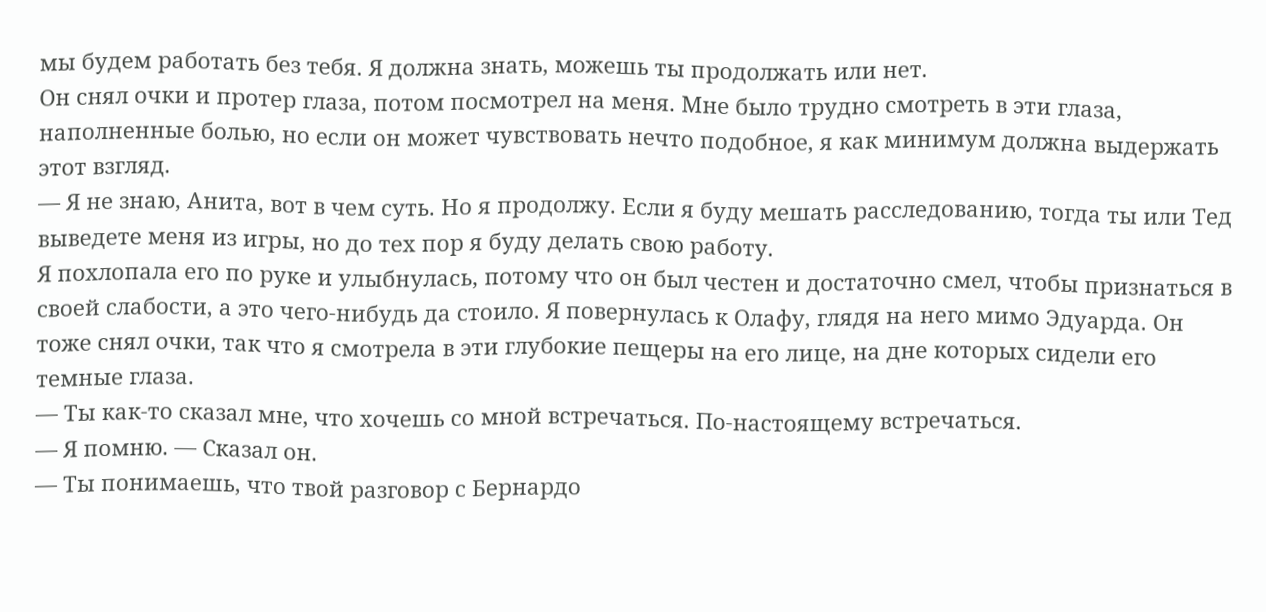мы будем работать без тебя. Я должна знать, можешь ты продолжать или нет.
Он снял очки и протер глаза, потом посмотрел на меня. Мне было трудно смотреть в эти глаза, наполненные болью, но если он может чувствовать нечто подобное, я как минимум должна выдержать этот взгляд.
— Я не знаю, Анита, вот в чем суть. Но я продолжу. Если я буду мешать расследованию, тогда ты или Тед выведете меня из игры, но до тех пор я буду делать свою работу.
Я похлопала его по руке и улыбнулась, потому что он был честен и достаточно смел, чтобы признаться в своей слабости, а это чего-нибудь да стоило. Я повернулась к Олафу, глядя на него мимо Эдуарда. Он тоже снял очки, так что я смотрела в эти глубокие пещеры на его лице, на дне которых сидели его темные глаза.
— Ты как-то сказал мне, что хочешь со мной встречаться. По-настоящему встречаться.
— Я помню. — Сказал он.
— Ты понимаешь, что твой разговор с Бернардо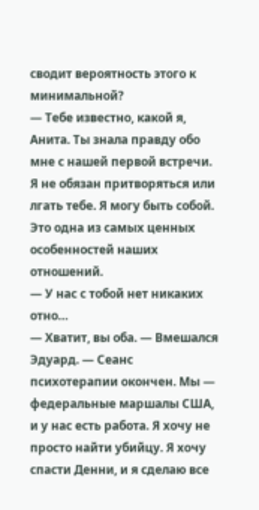сводит вероятность этого к минимальной?
— Тебе известно, какой я, Анита. Ты знала правду обо мне с нашей первой встречи. Я не обязан притворяться или лгать тебе. Я могу быть собой. Это одна из самых ценных особенностей наших отношений.
— У нас с тобой нет никаких отно…
— Хватит, вы оба. — Вмешался Эдуард. — Сеанс психотерапии окончен. Мы — федеральные маршалы США, и у нас есть работа. Я хочу не просто найти убийцу. Я хочу спасти Денни, и я сделаю все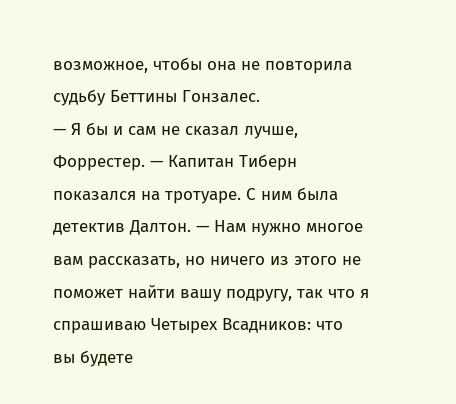возможное, чтобы она не повторила судьбу Беттины Гонзалес.
— Я бы и сам не сказал лучше, Форрестер. — Капитан Тиберн показался на тротуаре. С ним была детектив Далтон. — Нам нужно многое вам рассказать, но ничего из этого не поможет найти вашу подругу, так что я спрашиваю Четырех Всадников: что вы будете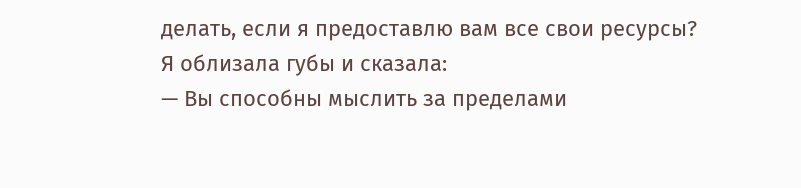делать, если я предоставлю вам все свои ресурсы?
Я облизала губы и сказала:
— Вы способны мыслить за пределами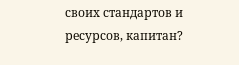своих стандартов и ресурсов, капитан?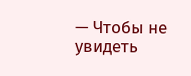— Чтобы не увидеть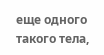еще одного такого тела,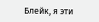Блейк, я эти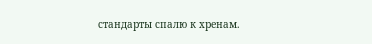стандарты спалю к хренам.